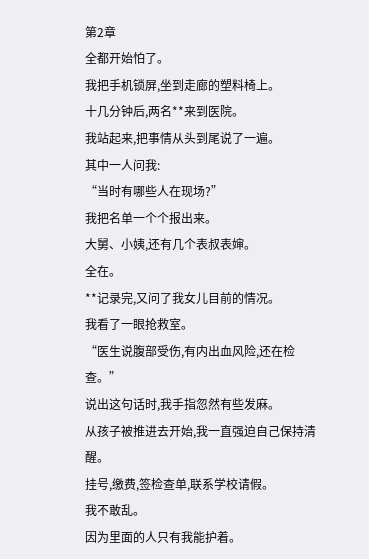第2章
全都开始怕了。
我把手机锁屏,坐到走廊的塑料椅上。
十几分钟后,两名**来到医院。
我站起来,把事情从头到尾说了一遍。
其中一人问我:
“当时有哪些人在现场?”
我把名单一个个报出来。
大舅、小姨,还有几个表叔表婶。
全在。
**记录完,又问了我女儿目前的情况。
我看了一眼抢救室。
“医生说腹部受伤,有内出血风险,还在检查。”
说出这句话时,我手指忽然有些发麻。
从孩子被推进去开始,我一直强迫自己保持清醒。
挂号,缴费,签检查单,联系学校请假。
我不敢乱。
因为里面的人只有我能护着。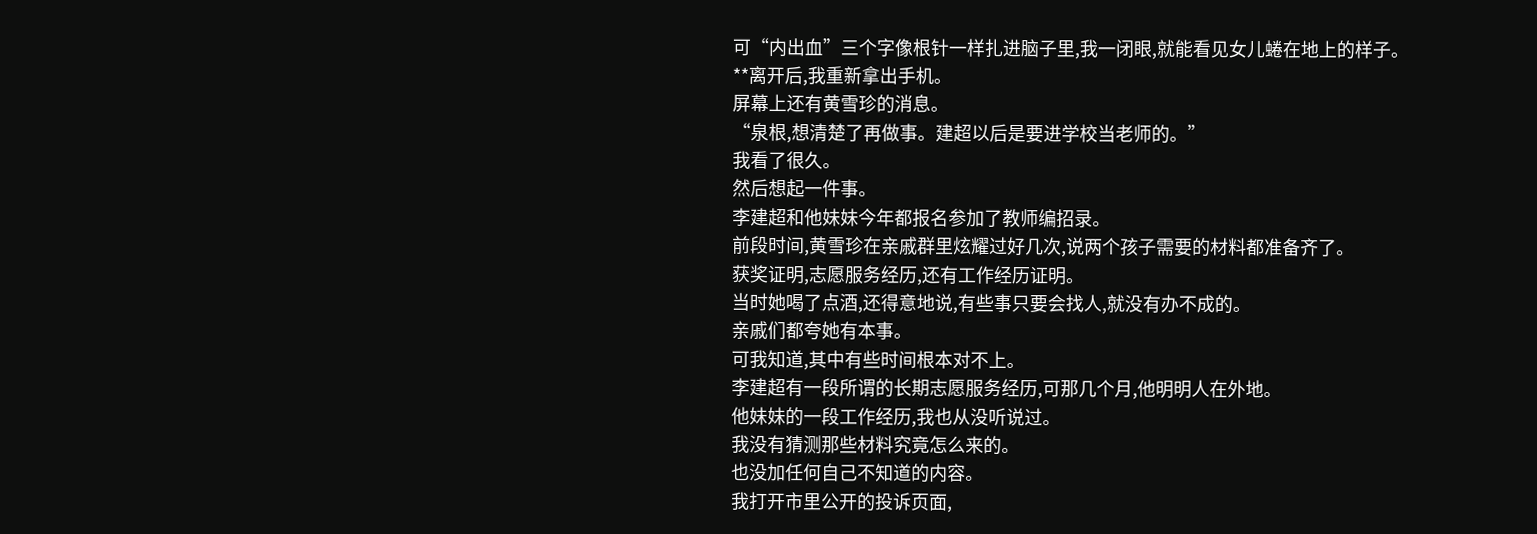可“内出血”三个字像根针一样扎进脑子里,我一闭眼,就能看见女儿蜷在地上的样子。
**离开后,我重新拿出手机。
屏幕上还有黄雪珍的消息。
“泉根,想清楚了再做事。建超以后是要进学校当老师的。”
我看了很久。
然后想起一件事。
李建超和他妹妹今年都报名参加了教师编招录。
前段时间,黄雪珍在亲戚群里炫耀过好几次,说两个孩子需要的材料都准备齐了。
获奖证明,志愿服务经历,还有工作经历证明。
当时她喝了点酒,还得意地说,有些事只要会找人,就没有办不成的。
亲戚们都夸她有本事。
可我知道,其中有些时间根本对不上。
李建超有一段所谓的长期志愿服务经历,可那几个月,他明明人在外地。
他妹妹的一段工作经历,我也从没听说过。
我没有猜测那些材料究竟怎么来的。
也没加任何自己不知道的内容。
我打开市里公开的投诉页面,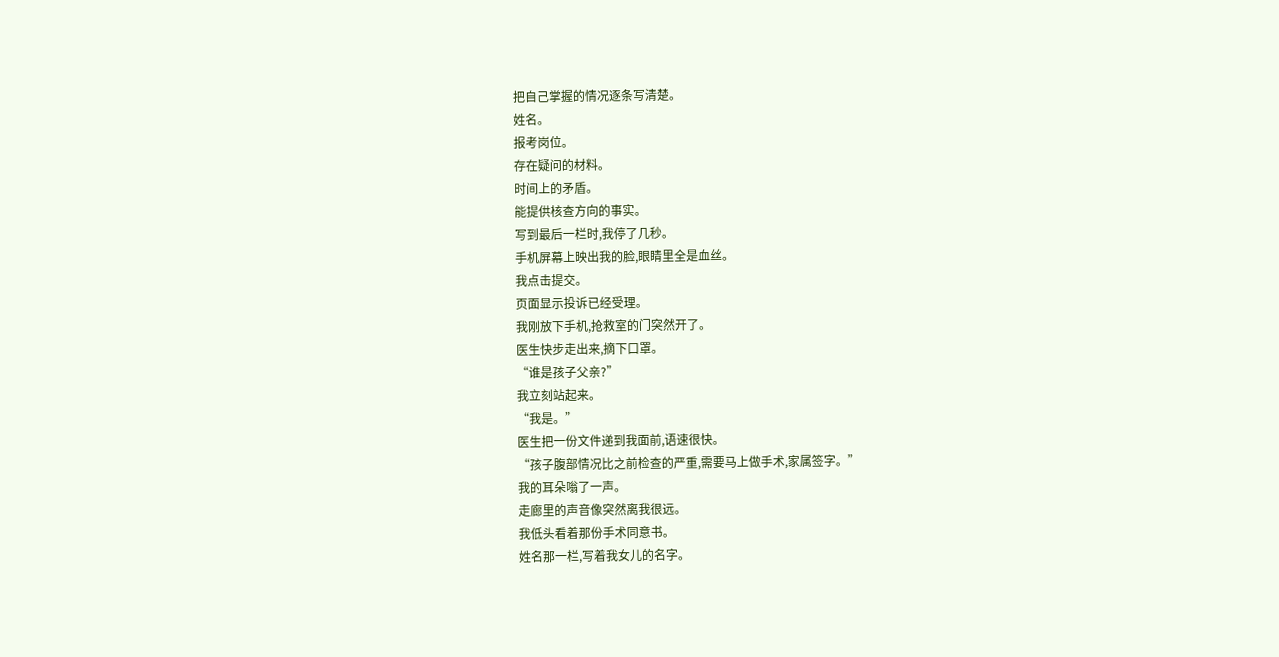把自己掌握的情况逐条写清楚。
姓名。
报考岗位。
存在疑问的材料。
时间上的矛盾。
能提供核查方向的事实。
写到最后一栏时,我停了几秒。
手机屏幕上映出我的脸,眼睛里全是血丝。
我点击提交。
页面显示投诉已经受理。
我刚放下手机,抢救室的门突然开了。
医生快步走出来,摘下口罩。
“谁是孩子父亲?”
我立刻站起来。
“我是。”
医生把一份文件递到我面前,语速很快。
“孩子腹部情况比之前检查的严重,需要马上做手术,家属签字。”
我的耳朵嗡了一声。
走廊里的声音像突然离我很远。
我低头看着那份手术同意书。
姓名那一栏,写着我女儿的名字。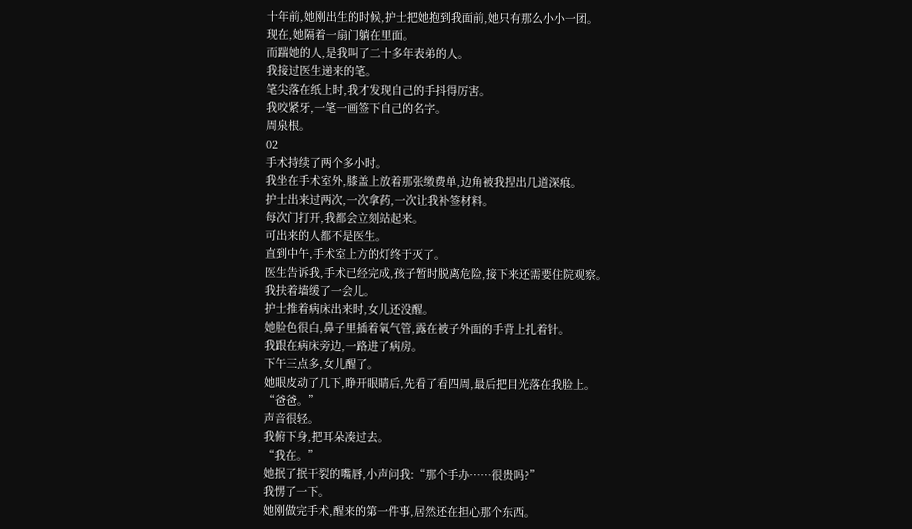十年前,她刚出生的时候,护士把她抱到我面前,她只有那么小小一团。
现在,她隔着一扇门躺在里面。
而踹她的人,是我叫了二十多年表弟的人。
我接过医生递来的笔。
笔尖落在纸上时,我才发现自己的手抖得厉害。
我咬紧牙,一笔一画签下自己的名字。
周泉根。
02
手术持续了两个多小时。
我坐在手术室外,膝盖上放着那张缴费单,边角被我捏出几道深痕。
护士出来过两次,一次拿药,一次让我补签材料。
每次门打开,我都会立刻站起来。
可出来的人都不是医生。
直到中午,手术室上方的灯终于灭了。
医生告诉我,手术已经完成,孩子暂时脱离危险,接下来还需要住院观察。
我扶着墙缓了一会儿。
护士推着病床出来时,女儿还没醒。
她脸色很白,鼻子里插着氧气管,露在被子外面的手背上扎着针。
我跟在病床旁边,一路进了病房。
下午三点多,女儿醒了。
她眼皮动了几下,睁开眼睛后,先看了看四周,最后把目光落在我脸上。
“爸爸。”
声音很轻。
我俯下身,把耳朵凑过去。
“我在。”
她抿了抿干裂的嘴唇,小声问我:“那个手办……很贵吗?”
我愣了一下。
她刚做完手术,醒来的第一件事,居然还在担心那个东西。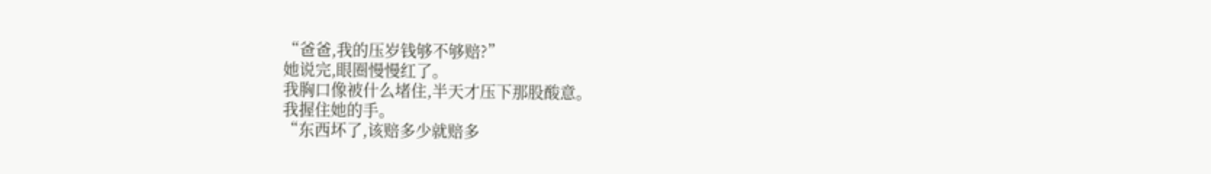“爸爸,我的压岁钱够不够赔?”
她说完,眼圈慢慢红了。
我胸口像被什么堵住,半天才压下那股酸意。
我握住她的手。
“东西坏了,该赔多少就赔多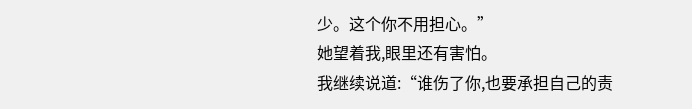少。这个你不用担心。”
她望着我,眼里还有害怕。
我继续说道:“谁伤了你,也要承担自己的责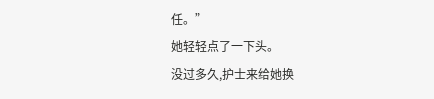任。”
她轻轻点了一下头。
没过多久,护士来给她换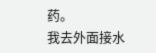药。
我去外面接水